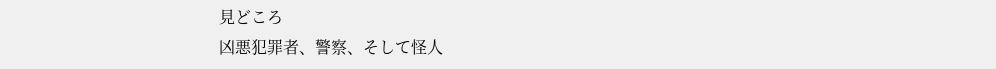見どころ
凶悪犯罪者、警察、そして怪人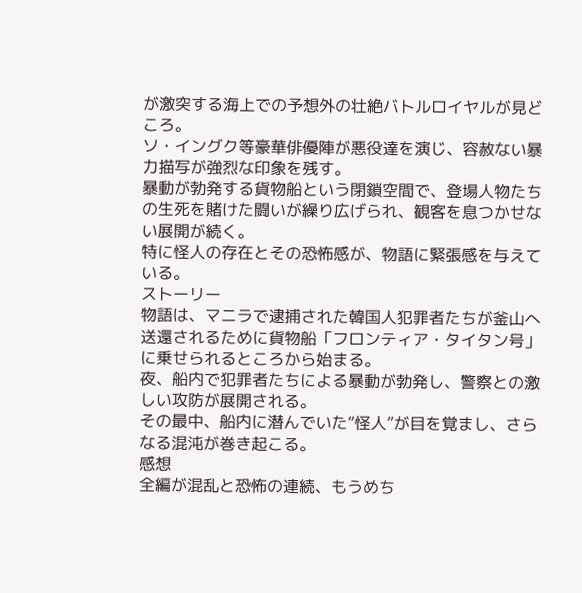が激突する海上での予想外の壮絶バトルロイヤルが見どころ。
ソ・イングク等豪華俳優陣が悪役達を演じ、容赦ない暴力描写が強烈な印象を残す。
暴動が勃発する貨物船という閉鎖空間で、登場人物たちの生死を賭けた闘いが繰り広げられ、観客を息つかせない展開が続く。
特に怪人の存在とその恐怖感が、物語に緊張感を与えている。
ストーリー
物語は、マニラで逮捕された韓国人犯罪者たちが釜山へ送還されるために貨物船「フロンティア・タイタン号」に乗せられるところから始まる。
夜、船内で犯罪者たちによる暴動が勃発し、警察との激しい攻防が展開される。
その最中、船内に潜んでいた“怪人”が目を覚まし、さらなる混沌が巻き起こる。
感想
全編が混乱と恐怖の連続、もうめち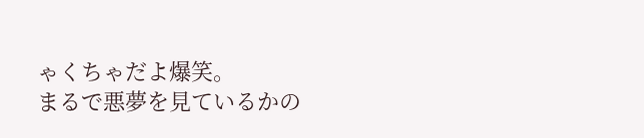ゃくちゃだよ爆笑。
まるで悪夢を見ているかの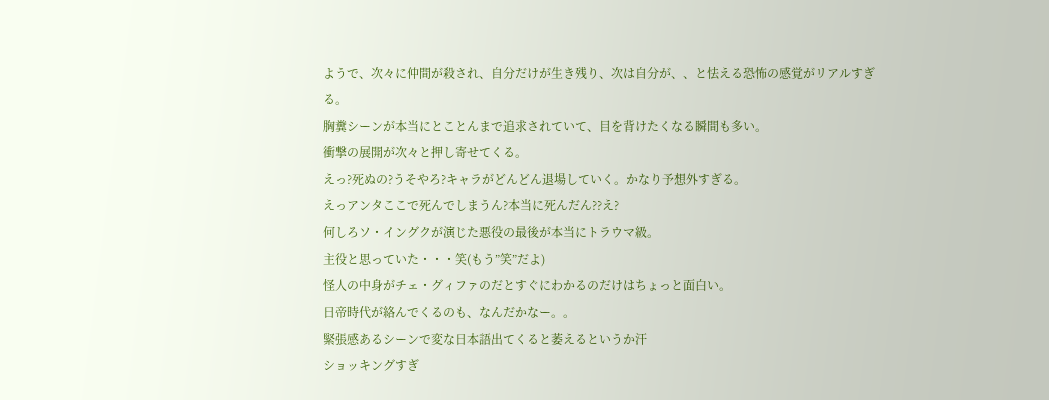ようで、次々に仲間が殺され、自分だけが生き残り、次は自分が、、と怯える恐怖の感覚がリアルすぎる。
胸糞シーンが本当にとことんまで追求されていて、目を背けたくなる瞬間も多い。
衝撃の展開が次々と押し寄せてくる。
えっ?死ぬの?うそやろ?キャラがどんどん退場していく。かなり予想外すぎる。
えっアンタここで死んでしまうん?本当に死んだん??え?
何しろソ・イングクが演じた悪役の最後が本当にトラウマ級。
主役と思っていた・・・笑(もう”笑”だよ)
怪人の中身がチェ・グィファのだとすぐにわかるのだけはちょっと面白い。
日帝時代が絡んでくるのも、なんだかなー。。
緊張感あるシーンで変な日本語出てくると萎えるというか汗
ショッキングすぎ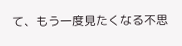て、もう一度見たくなる不思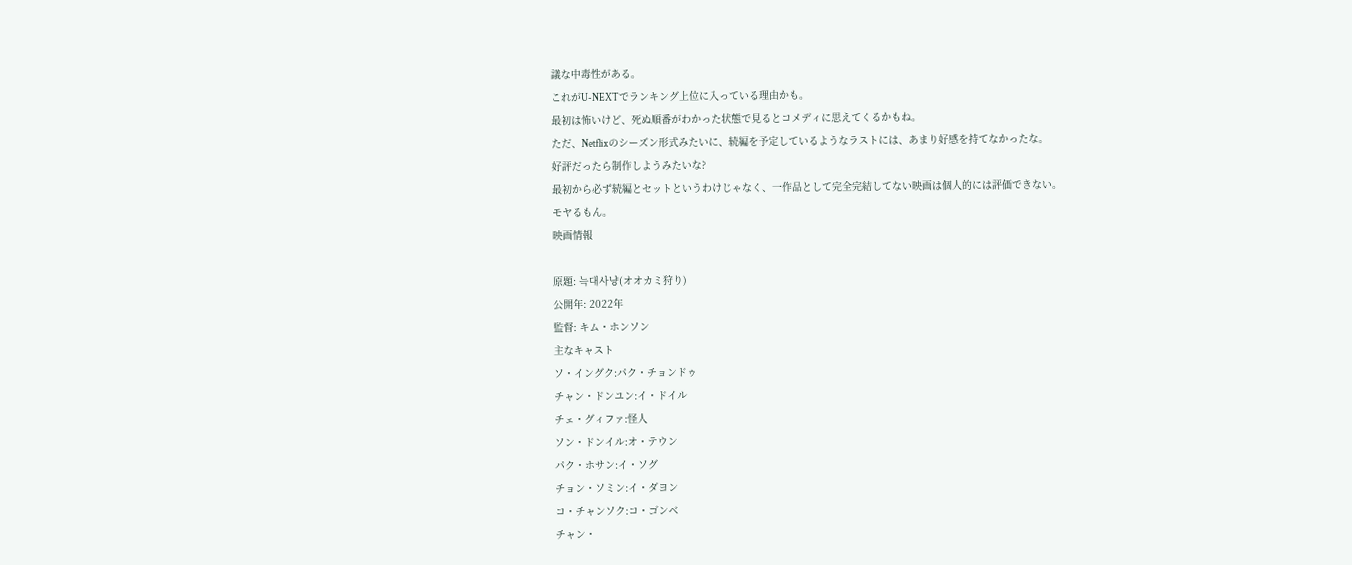議な中毒性がある。
これがU-NEXTでランキング上位に入っている理由かも。
最初は怖いけど、死ぬ順番がわかった状態で見るとコメディに思えてくるかもね。
ただ、Netflixのシーズン形式みたいに、続編を予定しているようなラストには、あまり好感を持てなかったな。
好評だったら制作しようみたいな?
最初から必ず続編とセットというわけじゃなく、一作品として完全完結してない映画は個人的には評価できない。
モヤるもん。
映画情報

原題: 늑대사냥(オオカミ狩り)
公開年: 2022年
監督: キム・ホンソン
主なキャスト
ソ・イングク:パク・チョンドゥ
チャン・ドンユン:イ・ドイル
チェ・グィファ:怪人
ソン・ドンイル:オ・テウン
パク・ホサン:イ・ソグ
チョン・ソミン:イ・ダヨン
コ・チャンソク:コ・ゴンベ
チャン・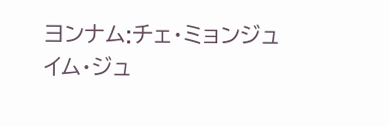ヨンナム:チェ・ミョンジュ
イム・ジュ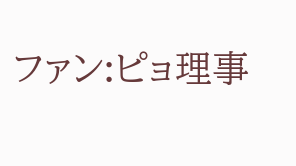ファン:ピョ理事